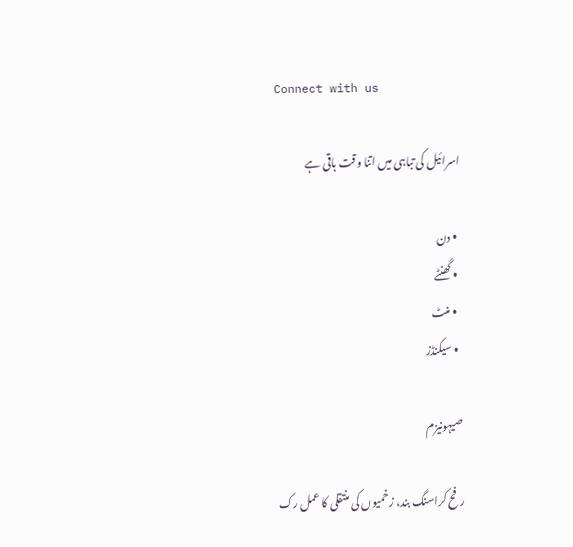Connect with us

اسرائیل کی تباہی میں اتنا وقت باقی ہے

  • دن
  • گھنٹے
  • منٹ
  • سیکنڈز

صیہونیزم

رفح کراسنگ بند، زخمیوں کی منتقلی کا عمل رک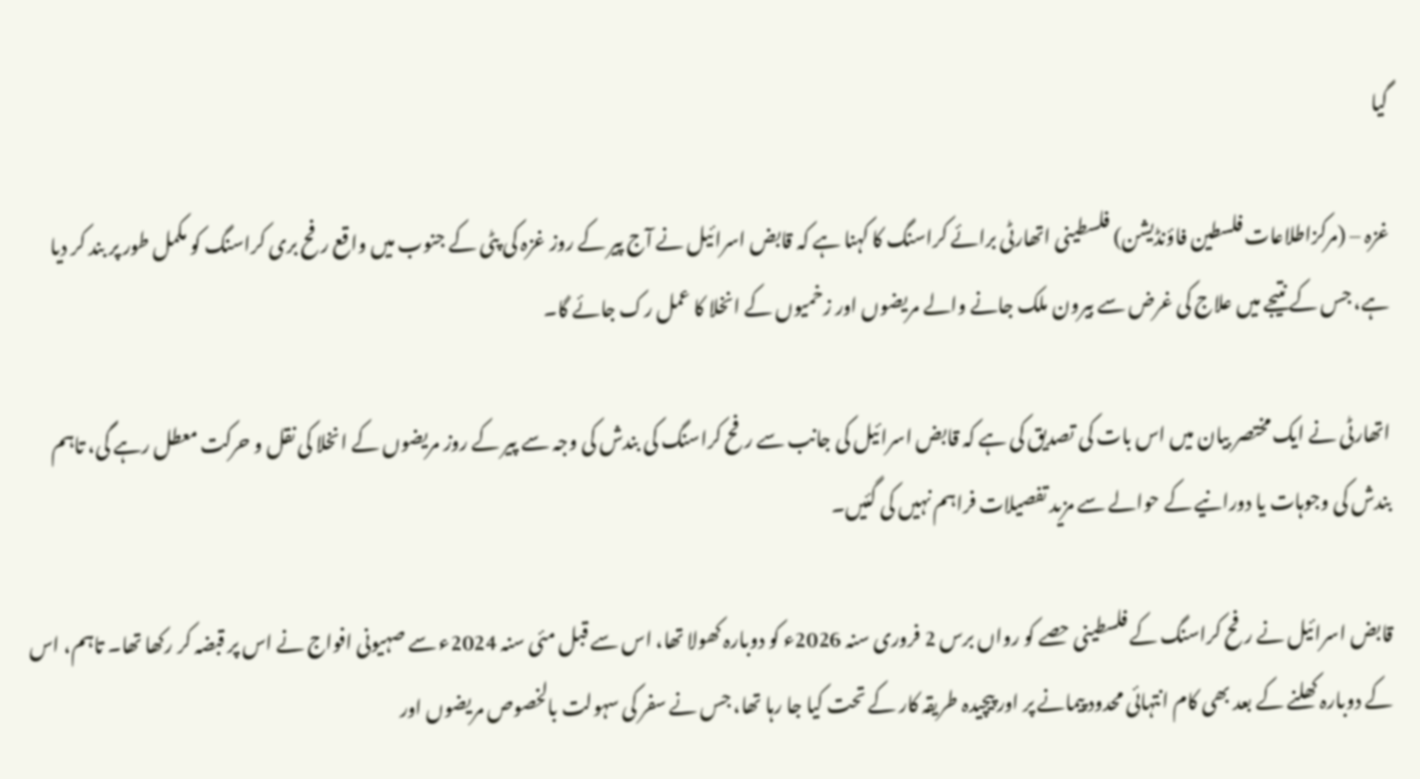گیا

غزہ – (مرکزاطلاعات فلسطین فاؤنڈیشن) فلسطینی اتھارٹی برائے کراسنگ کا کہنا ہے کہ قابض اسرائیل نے آج پیر کے روز غزہ کی پٹی کے جنوب میں واقع رفح بری کراسنگ کو مکمل طور پر بند کر دیا ہے، جس کے نتیجے میں علاج کی غرض سے بیرون ملک جانے والے مریضوں اور زخمیوں کے انخلا کا عمل رک جائے گا۔

اتھارٹی نے ایک مختصر بیان میں اس بات کی تصدیق کی ہے کہ قابض اسرائیل کی جانب سے رفح کراسنگ کی بندش کی وجہ سے پیر کے روز مریضوں کے انخلا کی نقل و حرکت معطل رہے گی، تاہم بندش کی وجوہات یا دورانیے کے حوالے سے مزید تفصیلات فراہم نہیں کی گئیں۔

قابض اسرائیل نے رفح کراسنگ کے فلسطینی حصے کو رواں برس 2 فروری سنہ 2026ء کو دوبارہ کھولا تھا، اس سے قبل مئی سنہ 2024ء سے صہیونی افواج نے اس پر قبضہ کر رکھا تھا۔ تاہم، اس کے دوبارہ کھلنے کے بعد بھی کام انتہائی محدود پیمانے پر اور پیچیدہ طریقہ کار کے تحت کیا جا رہا تھا، جس نے سفر کی سہولت بالخصوص مریضوں اور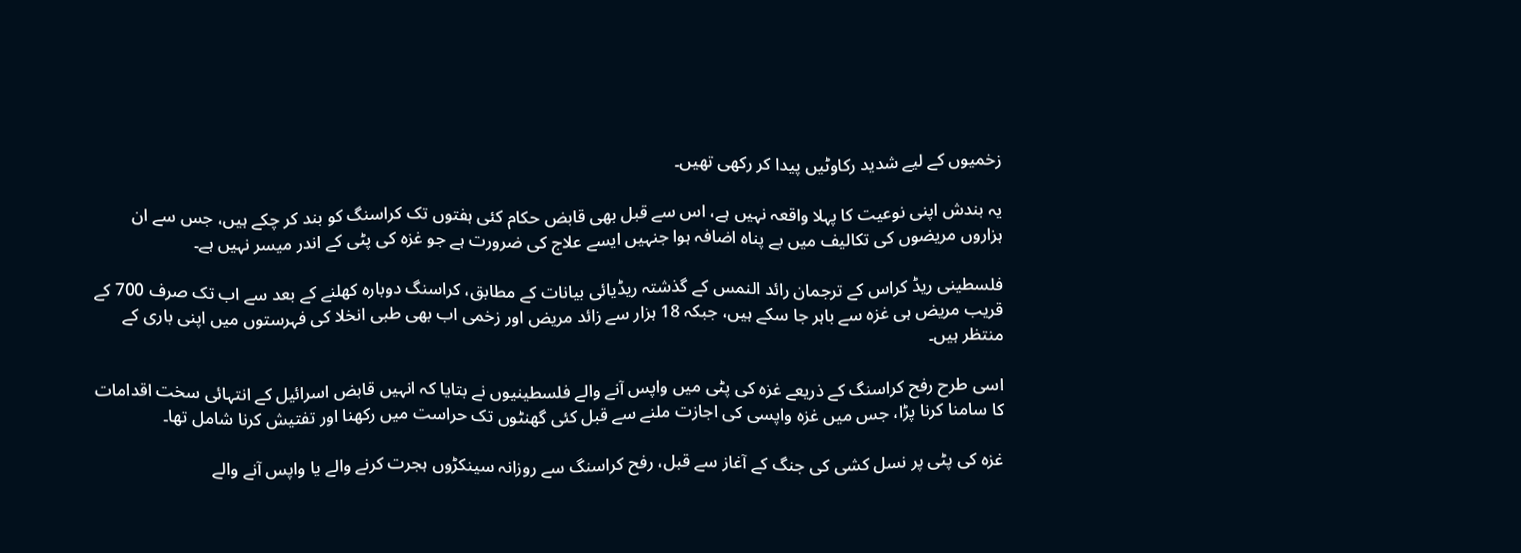زخمیوں کے لیے شدید رکاوٹیں پیدا کر رکھی تھیں۔

یہ بندش اپنی نوعیت کا پہلا واقعہ نہیں ہے، اس سے قبل بھی قابض حکام کئی ہفتوں تک کراسنگ کو بند کر چکے ہیں، جس سے ان ہزاروں مریضوں کی تکالیف میں بے پناہ اضافہ ہوا جنہیں ایسے علاج کی ضرورت ہے جو غزہ کی پٹی کے اندر میسر نہیں ہے۔

فلسطینی ریڈ کراس کے ترجمان رائد النمس کے گذشتہ ریڈیائی بیانات کے مطابق، کراسنگ دوبارہ کھلنے کے بعد سے اب تک صرف 700 کے قریب مریض ہی غزہ سے باہر جا سکے ہیں، جبکہ 18 ہزار سے زائد مریض اور زخمی اب بھی طبی انخلا کی فہرستوں میں اپنی باری کے منتظر ہیں۔

اسی طرح رفح کراسنگ کے ذریعے غزہ کی پٹی میں واپس آنے والے فلسطینیوں نے بتایا کہ انہیں قابض اسرائیل کے انتہائی سخت اقدامات کا سامنا کرنا پڑا، جس میں غزہ واپسی کی اجازت ملنے سے قبل کئی گھنٹوں تک حراست میں رکھنا اور تفتیش کرنا شامل تھا۔

غزہ کی پٹی پر نسل کشی کی جنگ کے آغاز سے قبل، رفح کراسنگ سے روزانہ سینکڑوں ہجرت کرنے والے یا واپس آنے والے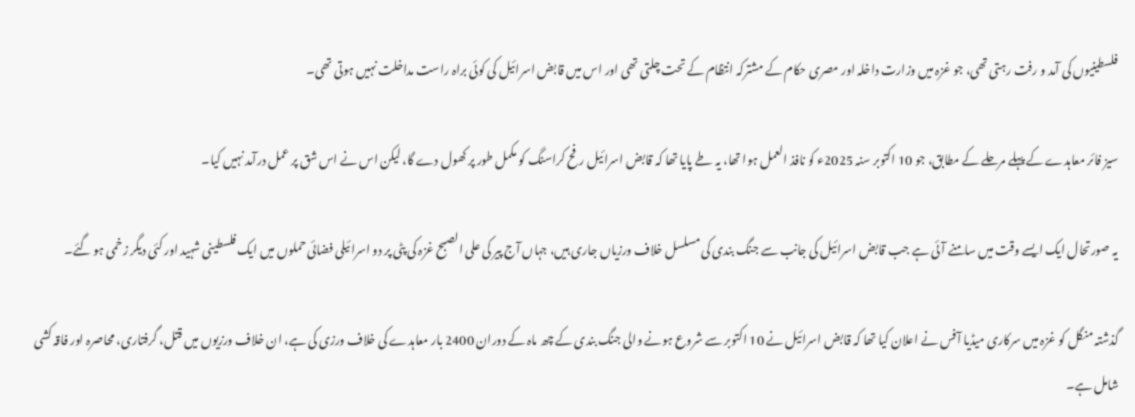فلسطینیوں کی آمد و رفت رہتی تھی، جو غزہ میں وزارت داخلہ اور مصری حکام کے مشترکہ انتظام کے تحت چلتی تھی اور اس میں قابض اسرائیل کی کوئی براہ راست مداخلت نہیں ہوتی تھی۔

سیز فائر معاہدے کے پہلے مرحلے کے مطابق، جو 10 اکتوبر سنہ 2025ء کو نافذ العمل ہوا تھا، یہ طے پایا تھا کہ قابض اسرائیل رفح کراسنگ کو مکمل طور پر کھول دے گا، لیکن اس نے اس شق پر عمل درآمد نہیں کیا۔

یہ صورتحال ایک ایسے وقت میں سامنے آئی ہے جب قابض اسرائیل کی جانب سے جنگ بندی کی مسلسل خلاف ورزیاں جاری ہیں، جہاں آج پیر کی علی الصبح غزہ کی پٹی پر دو اسرائیلی فضائی حملوں میں ایک فلسطینی شہید اور کئی دیگر زخمی ہو گئے۔

گذشتہ منگل کو غزہ میں سرکاری میڈیا آفس نے اعلان کیا تھا کہ قابض اسرائیل نے 10 اکتوبر سے شروع ہونے والی جنگ بندی کے چھ ماہ کے دوران 2400 بار معاہدے کی خلاف ورزی کی ہے، ان خلاف ورزیوں میں قتل، گرفتاری، محاصرہ اور فاقہ کشی شامل ہے۔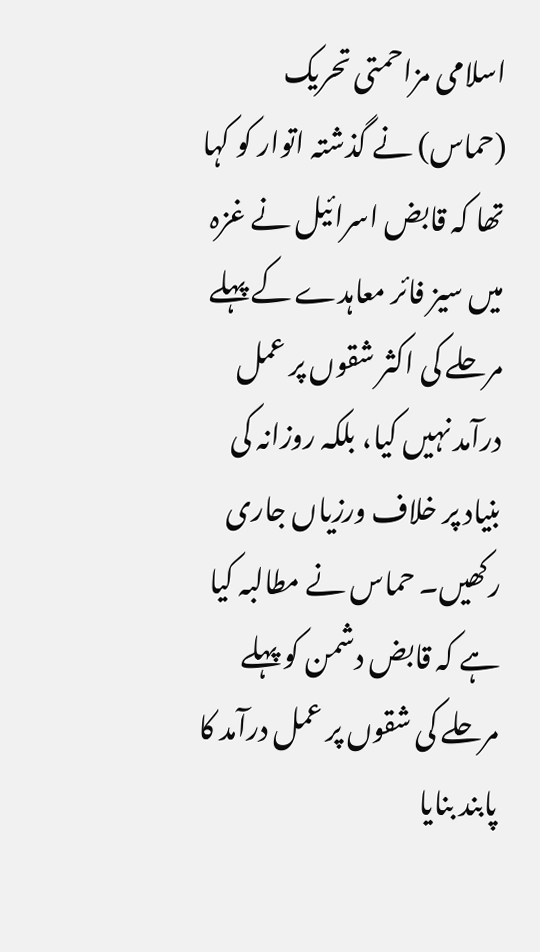اسلامی مزاحمتی تحریک (حماس) نے گذشتہ اتوار کو کہا تھا کہ قابض اسرائیل نے غزہ میں سیز فائر معاہدے کے پہلے مرحلے کی اکثر شقوں پر عمل درآمد نہیں کیا، بلکہ روزانہ کی بنیاد پر خلاف ورزیاں جاری رکھیں۔ حماس نے مطالبہ کیا ہے کہ قابض دشمن کو پہلے مرحلے کی شقوں پر عمل درآمد کا پابند بنایا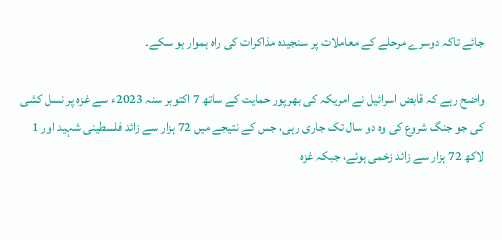جائے تاکہ دوسرے مرحلے کے معاملات پر سنجیدہ مذاکرات کی راہ ہموار ہو سکے۔

واضح رہے کہ قابض اسرائیل نے امریکہ کی بھرپور حمایت کے ساتھ 7 اکتوبر سنہ 2023ء سے غزہ پر نسل کشی کی جو جنگ شروع کی وہ دو سال تک جاری رہی، جس کے نتیجے میں 72 ہزار سے زائد فلسطینی شہید اور 1 لاکھ 72 ہزار سے زائد زخمی ہوئے، جبکہ غزہ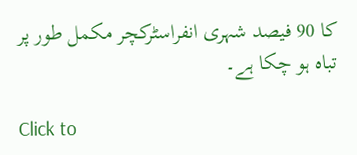کا 90 فیصد شہری انفراسٹرکچر مکمل طور پر تباہ ہو چکا ہے۔

Click to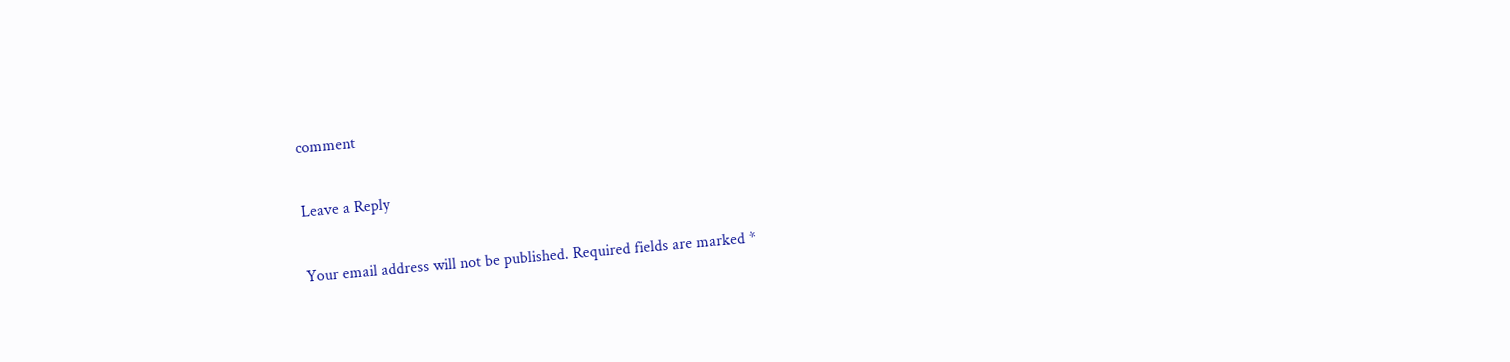comment

Leave a Reply

Your email address will not be published. Required fields are marked *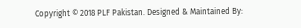Copyright © 2018 PLF Pakistan. Designed & Maintained By: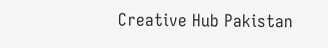Creative Hub Pakistan